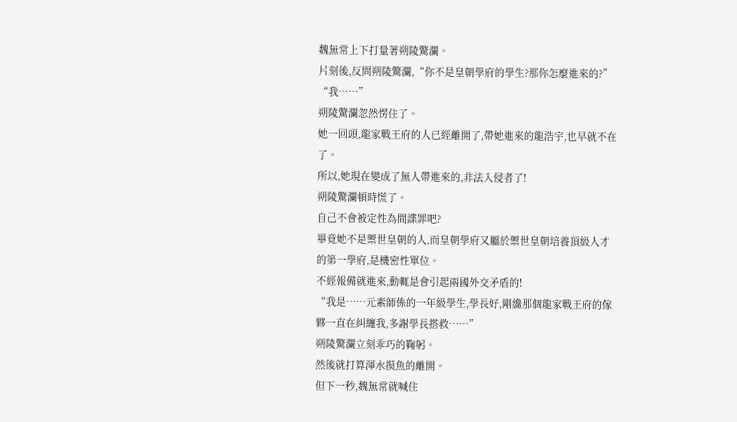魏無常上下打量著朔陵驚瀾。
片刻後,反問朔陵驚瀾,“你不是皇朝學府的學生?那你怎麼進來的?”
“我……”
朔陵驚瀾忽然愣住了。
她一回頭,龍家戰王府的人已經離開了,帶她進來的龍浩宇,也早就不在了。
所以,她現在變成了無人帶進來的,非法入侵者了!
朔陵驚瀾頓時慌了。
自己不會被定性為間諜罪吧?
畢竟她不是禦世皇朝的人,而皇朝學府又屬於禦世皇朝培養頂級人才的第一學府,是機密性單位。
不經報備就進來,動輒是會引起兩國外交矛盾的!
“我是……元素師係的一年級學生,學長好,剛纔那個龍家戰王府的傢夥一直在糾纏我,多謝學長搭救……”
朔陵驚瀾立刻乖巧的鞠躬。
然後就打算渾水摸魚的離開。
但下一秒,魏無常就喊住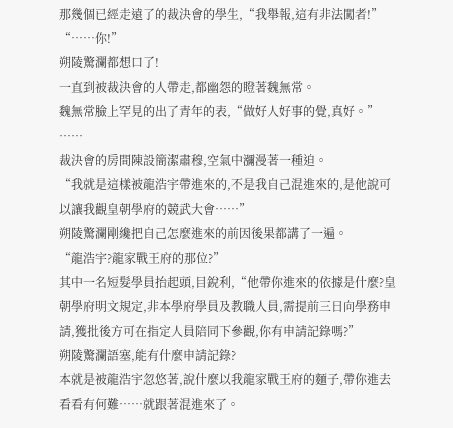那幾個已經走遠了的裁決會的學生,“我舉報,這有非法闖者!”
“……你!”
朔陵驚瀾都想口了!
一直到被裁決會的人帶走,都幽怨的瞪著魏無常。
魏無常臉上罕見的出了青年的表,“做好人好事的覺,真好。”
……
裁決會的房間陳設簡潔肅穆,空氣中瀰漫著一種迫。
“我就是這樣被龍浩宇帶進來的,不是我自己混進來的,是他說可以讓我觀皇朝學府的競武大會……”
朔陵驚瀾剛纔把自己怎麼進來的前因後果都講了一遍。
“龍浩宇?龍家戰王府的那位?”
其中一名短髮學員抬起頭,目銳利,“他帶你進來的依據是什麼?皇朝學府明文規定,非本學府學員及教職人員,需提前三日向學務申請,獲批後方可在指定人員陪同下參觀,你有申請記錄嗎?”
朔陵驚瀾語塞,能有什麼申請記錄?
本就是被龍浩宇忽悠著,說什麼以我龍家戰王府的麵子,帶你進去看看有何難……就跟著混進來了。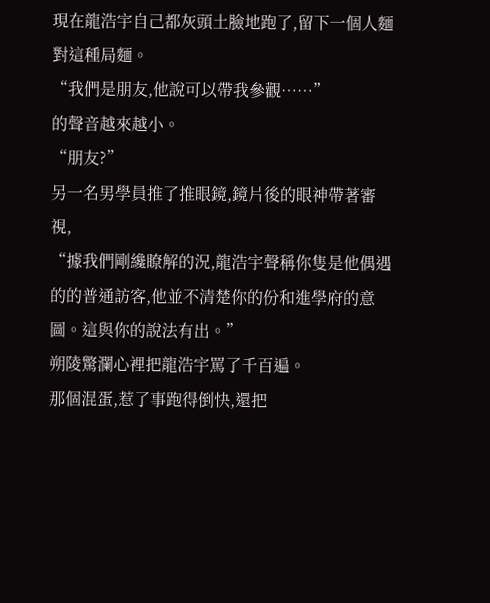現在龍浩宇自己都灰頭土臉地跑了,留下一個人麵對這種局麵。
“我們是朋友,他說可以帶我參觀……”
的聲音越來越小。
“朋友?”
另一名男學員推了推眼鏡,鏡片後的眼神帶著審視,
“據我們剛纔瞭解的況,龍浩宇聲稱你隻是他偶遇的的普通訪客,他並不清楚你的份和進學府的意圖。這與你的說法有出。”
朔陵驚瀾心裡把龍浩宇罵了千百遍。
那個混蛋,惹了事跑得倒快,還把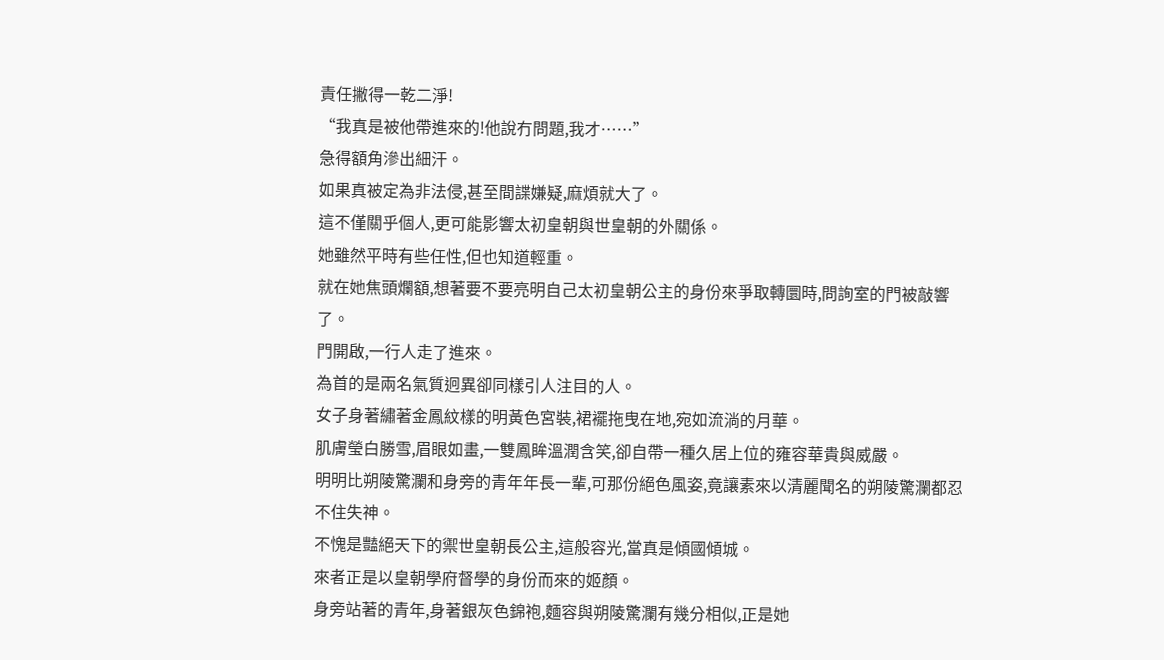責任撇得一乾二淨!
“我真是被他帶進來的!他說冇問題,我才……”
急得額角滲出細汗。
如果真被定為非法侵,甚至間諜嫌疑,麻煩就大了。
這不僅關乎個人,更可能影響太初皇朝與世皇朝的外關係。
她雖然平時有些任性,但也知道輕重。
就在她焦頭爛額,想著要不要亮明自己太初皇朝公主的身份來爭取轉圜時,問詢室的門被敲響了。
門開啟,一行人走了進來。
為首的是兩名氣質迥異卻同樣引人注目的人。
女子身著繡著金鳳紋樣的明黃色宮裝,裙襬拖曳在地,宛如流淌的月華。
肌膚瑩白勝雪,眉眼如畫,一雙鳳眸溫潤含笑,卻自帶一種久居上位的雍容華貴與威嚴。
明明比朔陵驚瀾和身旁的青年年長一輩,可那份絕色風姿,竟讓素來以清麗聞名的朔陵驚瀾都忍不住失神。
不愧是豔絕天下的禦世皇朝長公主,這般容光,當真是傾國傾城。
來者正是以皇朝學府督學的身份而來的姬顏。
身旁站著的青年,身著銀灰色錦袍,麵容與朔陵驚瀾有幾分相似,正是她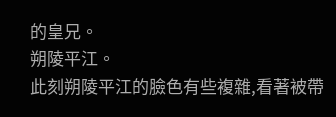的皇兄。
朔陵平江。
此刻朔陵平江的臉色有些複雜,看著被帶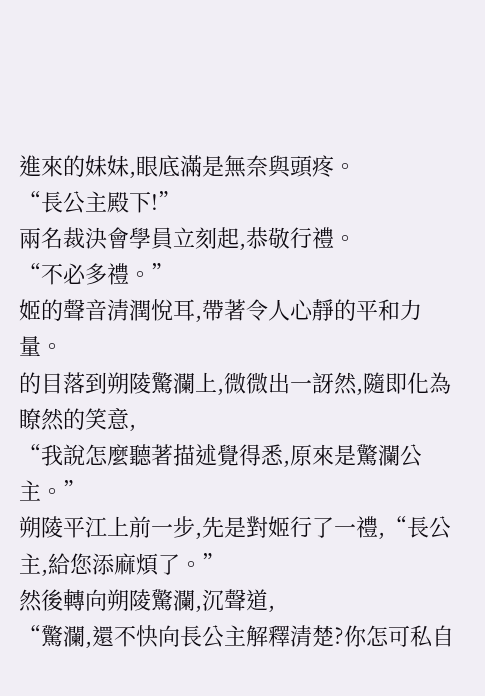進來的妹妹,眼底滿是無奈與頭疼。
“長公主殿下!”
兩名裁決會學員立刻起,恭敬行禮。
“不必多禮。”
姬的聲音清潤悅耳,帶著令人心靜的平和力量。
的目落到朔陵驚瀾上,微微出一訝然,隨即化為瞭然的笑意,
“我說怎麼聽著描述覺得悉,原來是驚瀾公主。”
朔陵平江上前一步,先是對姬行了一禮,“長公主,給您添麻煩了。”
然後轉向朔陵驚瀾,沉聲道,
“驚瀾,還不快向長公主解釋清楚?你怎可私自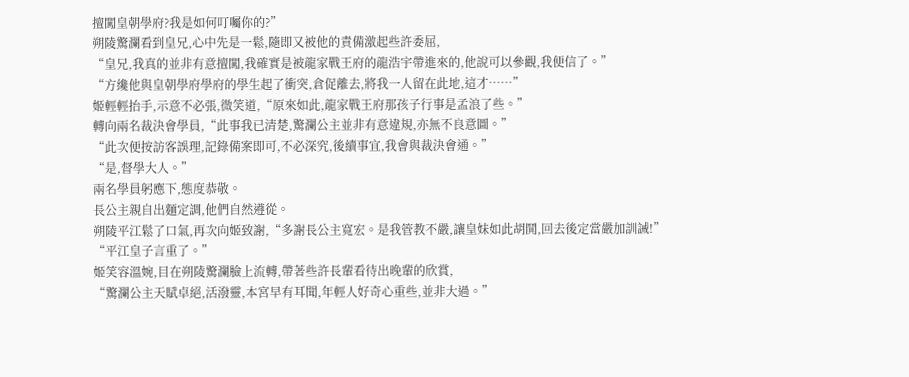擅闖皇朝學府?我是如何叮囑你的?”
朔陵驚瀾看到皇兄,心中先是一鬆,隨即又被他的責備激起些許委屈,
“皇兄,我真的並非有意擅闖,我確實是被龍家戰王府的龍浩宇帶進來的,他說可以參觀,我便信了。”
“方纔他與皇朝學府學府的學生起了衝突,倉促離去,將我一人留在此地,這才……”
姬輕輕抬手,示意不必張,微笑道,“原來如此,龍家戰王府那孩子行事是孟浪了些。”
轉向兩名裁決會學員,“此事我已清楚,驚瀾公主並非有意違規,亦無不良意圖。”
“此次便按訪客誤理,記錄備案即可,不必深究,後續事宜,我會與裁決會通。”
“是,督學大人。”
兩名學員躬應下,態度恭敬。
長公主親自出麵定調,他們自然遵從。
朔陵平江鬆了口氣,再次向姬致謝,“多謝長公主寬宏。是我管教不嚴,讓皇妹如此胡鬨,回去後定當嚴加訓誡!”
“平江皇子言重了。”
姬笑容溫婉,目在朔陵驚瀾臉上流轉,帶著些許長輩看待出晚輩的欣賞,
“驚瀾公主天賦卓絕,活潑靈,本宮早有耳聞,年輕人好奇心重些,並非大過。”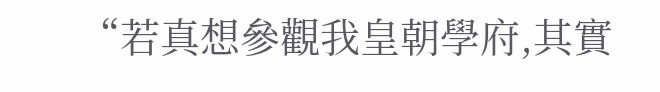“若真想參觀我皇朝學府,其實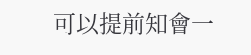可以提前知會一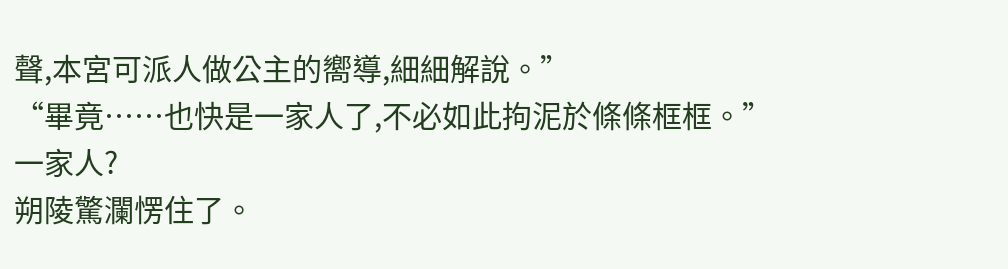聲,本宮可派人做公主的嚮導,細細解說。”
“畢竟……也快是一家人了,不必如此拘泥於條條框框。”
一家人?
朔陵驚瀾愣住了。